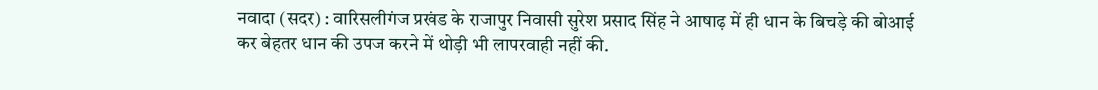नवादा (सदर) : वारिसलीगंज प्रखंड के राजापुर निवासी सुरेश प्रसाद सिंह ने आषाढ़ में ही धान के बिचड़े की बोआई कर बेहतर धान की उपज करने में थोड़ी भी लापरवाही नहीं की.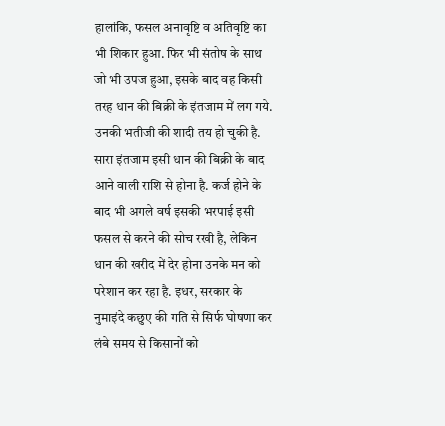हालांकि, फसल अनावृष्टि व अतिवृष्टि का भी शिकार हुआ. फिर भी संतोष के साथ जो भी उपज हुआ, इसके बाद वह किसी तरह धान की बिक्री के इंतजाम में लग गये.
उनकी भतीजी की शादी तय हो चुकी है. सारा इंतजाम इसी धान की बिक्री के बाद आने वाली राशि से होना है. कर्ज होने के बाद भी अगले वर्ष इसकी भरपाई इसी फसल से करने की सोच रखी है, लेकिन धान की खरीद में देर होना उनके मन को परेशान कर रहा है. इधर, सरकार के नुमाइंदे कछुए की गति से सिर्फ घोषणा कर लंबे समय से किसानों को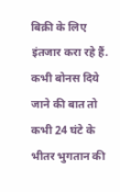बिक्री के लिए इंतजार करा रहे हैं. कभी बोनस दिये जाने की बात तो कभी 24 घंटे के भीतर भुगतान की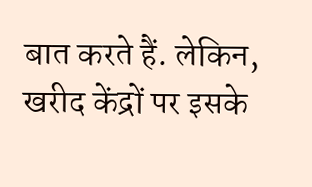बात करते हैं. लेकिन, खरीद केंद्रों पर इसके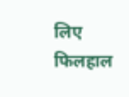लिए फिलहाल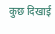कुछ दिखाई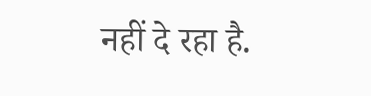नहीं दे रहा है.